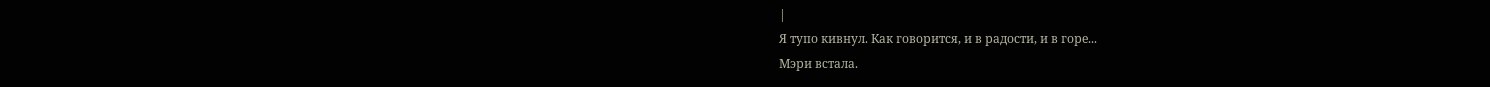|
Я тупо кивнул. Как говорится, и в радости, и в горе...
Мэри встала.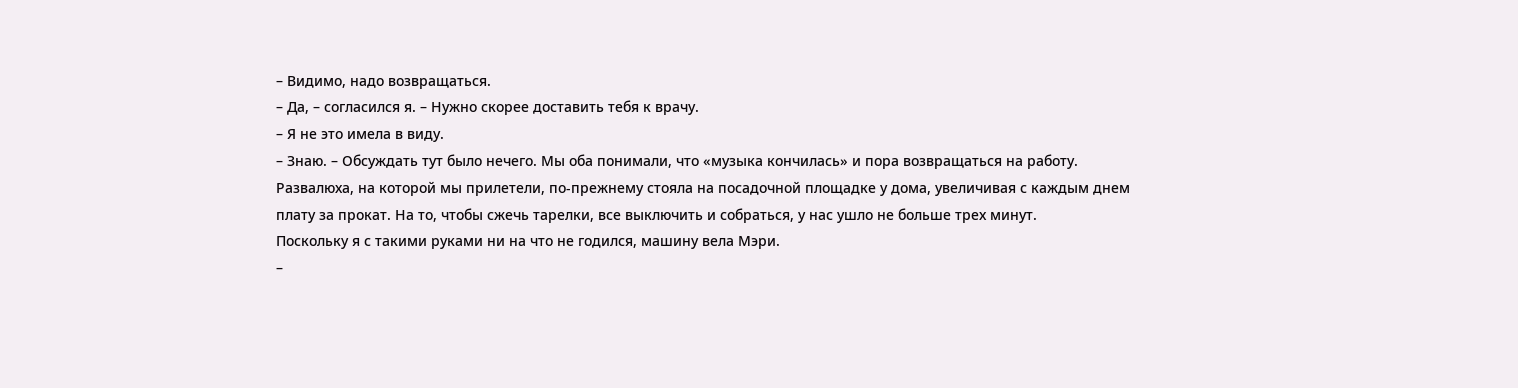– Видимо, надо возвращаться.
– Да, – согласился я. – Нужно скорее доставить тебя к врачу.
– Я не это имела в виду.
– Знаю. – Обсуждать тут было нечего. Мы оба понимали, что «музыка кончилась» и пора возвращаться на работу. Развалюха, на которой мы прилетели, по-прежнему стояла на посадочной площадке у дома, увеличивая с каждым днем плату за прокат. На то, чтобы сжечь тарелки, все выключить и собраться, у нас ушло не больше трех минут.
Поскольку я с такими руками ни на что не годился, машину вела Мэри.
–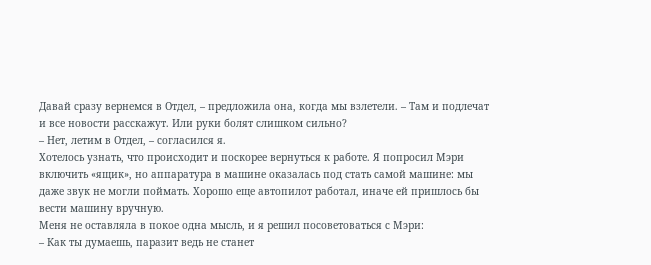Давай сразу вернемся в Отдел, – предложила она, когда мы взлетели. – Там и подлечат и все новости расскажут. Или руки болят слишком сильно?
– Нет, летим в Отдел, – согласился я.
Хотелось узнать, что происходит и поскорее вернуться к работе. Я попросил Мэри включить «ящик», но аппаратура в машине оказалась под стать самой машине: мы даже звук не могли поймать. Хорошо еще автопилот работал, иначе ей пришлось бы вести машину вручную.
Меня не оставляла в покое одна мысль, и я решил посоветоваться с Мэри:
– Как ты думаешь, паразит ведь не станет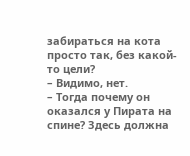забираться на кота просто так, без какой-то цели?
– Видимо, нет.
– Тогда почему он оказался у Пирата на спине? Здесь должна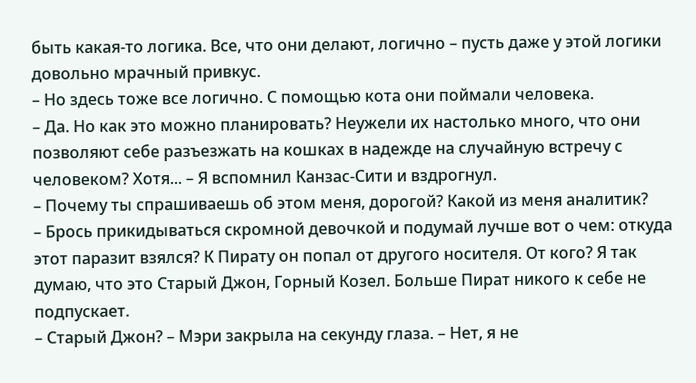быть какая-то логика. Все, что они делают, логично – пусть даже у этой логики довольно мрачный привкус.
– Но здесь тоже все логично. С помощью кота они поймали человека.
– Да. Но как это можно планировать? Неужели их настолько много, что они позволяют себе разъезжать на кошках в надежде на случайную встречу с человеком? Хотя... – Я вспомнил Канзас-Сити и вздрогнул.
– Почему ты спрашиваешь об этом меня, дорогой? Какой из меня аналитик?
– Брось прикидываться скромной девочкой и подумай лучше вот о чем: откуда этот паразит взялся? К Пирату он попал от другого носителя. От кого? Я так думаю, что это Старый Джон, Горный Козел. Больше Пират никого к себе не подпускает.
– Старый Джон? – Мэри закрыла на секунду глаза. – Нет, я не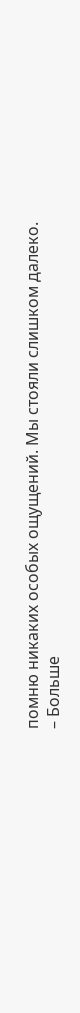помню никаких особых ощущений. Мы стояли слишком далеко.
– Больше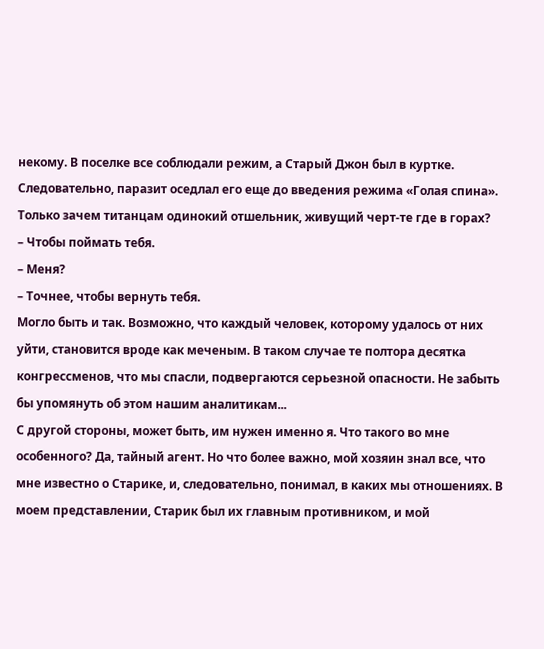некому. В поселке все соблюдали режим, а Старый Джон был в куртке. Следовательно, паразит оседлал его еще до введения режима «Голая спина». Только зачем титанцам одинокий отшельник, живущий черт-те где в горах?
– Чтобы поймать тебя.
– Меня?
– Точнее, чтобы вернуть тебя.
Могло быть и так. Возможно, что каждый человек, которому удалось от них уйти, становится вроде как меченым. В таком случае те полтора десятка конгрессменов, что мы спасли, подвергаются серьезной опасности. Не забыть бы упомянуть об этом нашим аналитикам...
С другой стороны, может быть, им нужен именно я. Что такого во мне особенного? Да, тайный агент. Но что более важно, мой хозяин знал все, что мне известно о Старике, и, следовательно, понимал, в каких мы отношениях. В моем представлении, Старик был их главным противником, и мой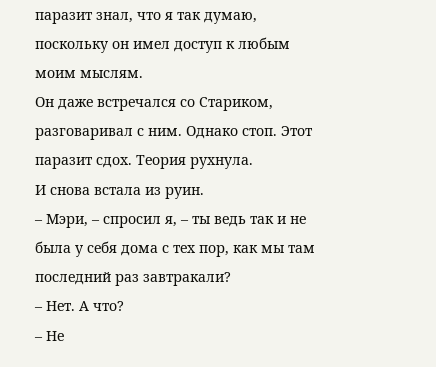паразит знал, что я так думаю, поскольку он имел доступ к любым моим мыслям.
Он даже встречался со Стариком, разговаривал с ним. Однако стоп. Этот паразит сдох. Теория рухнула.
И снова встала из руин.
– Мэри, – спросил я, – ты ведь так и не была у себя дома с тех пор, как мы там последний раз завтракали?
– Нет. А что?
– Не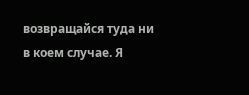возвращайся туда ни в коем случае. Я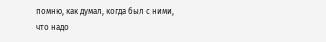помню, как думал, когда был с ними, что надо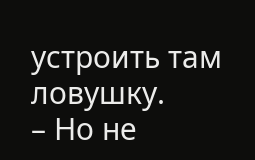устроить там ловушку.
– Но не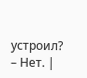устроил?
– Нет. |